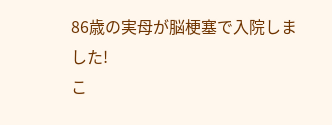86歳の実母が脳梗塞で入院しました!
こ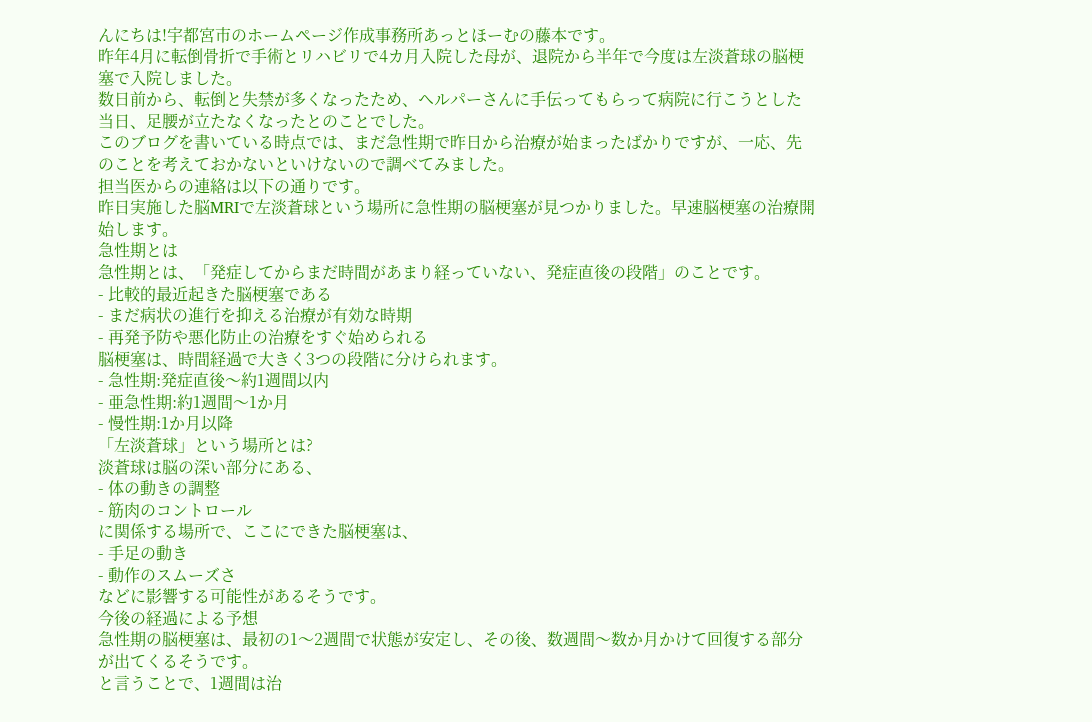んにちは!宇都宮市のホームページ作成事務所あっとほーむの藤本です。
昨年4月に転倒骨折で手術とリハビリで4カ月入院した母が、退院から半年で今度は左淡蒼球の脳梗塞で入院しました。
数日前から、転倒と失禁が多くなったため、ヘルパーさんに手伝ってもらって病院に行こうとした当日、足腰が立たなくなったとのことでした。
このブログを書いている時点では、まだ急性期で昨日から治療が始まったばかりですが、一応、先のことを考えておかないといけないので調べてみました。
担当医からの連絡は以下の通りです。
昨日実施した脳MRIで左淡蒼球という場所に急性期の脳梗塞が見つかりました。早速脳梗塞の治療開始します。
急性期とは
急性期とは、「発症してからまだ時間があまり経っていない、発症直後の段階」のことです。
- 比較的最近起きた脳梗塞である
- まだ病状の進行を抑える治療が有効な時期
- 再発予防や悪化防止の治療をすぐ始められる
脳梗塞は、時間経過で大きく3つの段階に分けられます。
- 急性期:発症直後〜約1週間以内
- 亜急性期:約1週間〜1か月
- 慢性期:1か月以降
「左淡蒼球」という場所とは?
淡蒼球は脳の深い部分にある、
- 体の動きの調整
- 筋肉のコントロール
に関係する場所で、ここにできた脳梗塞は、
- 手足の動き
- 動作のスムーズさ
などに影響する可能性があるそうです。
今後の経過による予想
急性期の脳梗塞は、最初の1〜2週間で状態が安定し、その後、数週間〜数か月かけて回復する部分が出てくるそうです。
と言うことで、1週間は治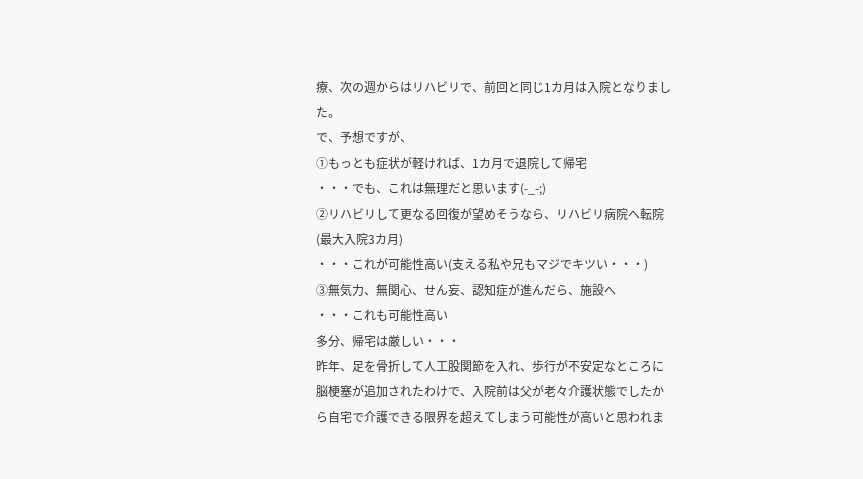療、次の週からはリハビリで、前回と同じ1カ月は入院となりました。
で、予想ですが、
①もっとも症状が軽ければ、1カ月で退院して帰宅
・・・でも、これは無理だと思います(-_-;)
②リハビリして更なる回復が望めそうなら、リハビリ病院へ転院(最大入院3カ月)
・・・これが可能性高い(支える私や兄もマジでキツい・・・)
③無気力、無関心、せん妄、認知症が進んだら、施設へ
・・・これも可能性高い
多分、帰宅は厳しい・・・
昨年、足を骨折して人工股関節を入れ、歩行が不安定なところに脳梗塞が追加されたわけで、入院前は父が老々介護状態でしたから自宅で介護できる限界を超えてしまう可能性が高いと思われま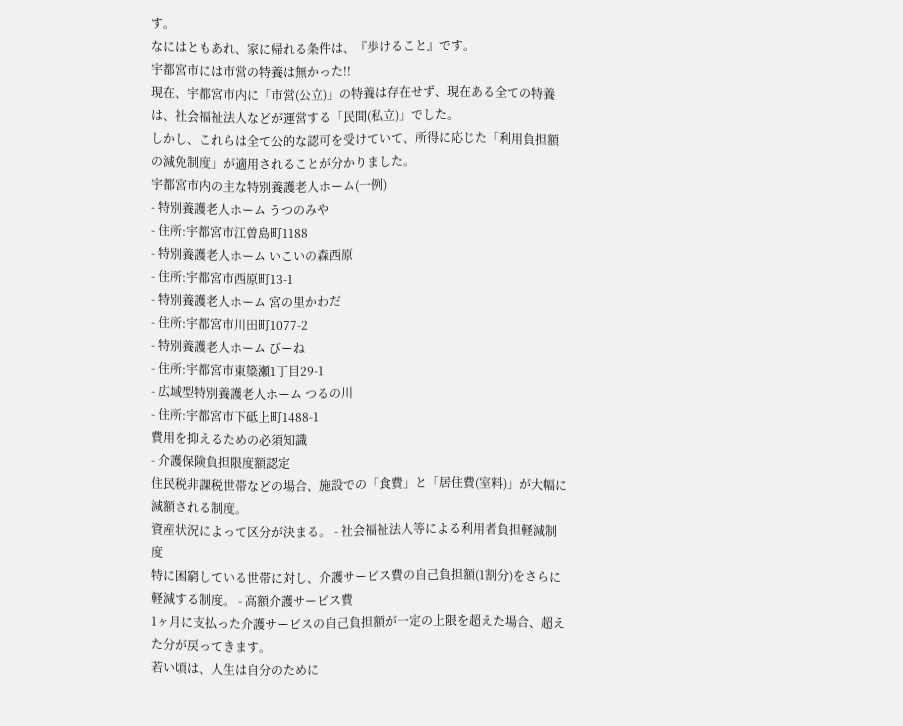す。
なにはともあれ、家に帰れる条件は、『歩けること』です。
宇都宮市には市営の特養は無かった!!
現在、宇都宮市内に「市営(公立)」の特養は存在せず、現在ある全ての特養は、社会福祉法人などが運営する「民間(私立)」でした。
しかし、これらは全て公的な認可を受けていて、所得に応じた「利用負担額の減免制度」が適用されることが分かりました。
宇都宮市内の主な特別養護老人ホーム(一例)
- 特別養護老人ホーム うつのみや
- 住所:宇都宮市江曽島町1188
- 特別養護老人ホーム いこいの森西原
- 住所:宇都宮市西原町13-1
- 特別養護老人ホーム 宮の里かわだ
- 住所:宇都宮市川田町1077-2
- 特別養護老人ホーム びーね
- 住所:宇都宮市東簗瀬1丁目29-1
- 広域型特別養護老人ホーム つるの川
- 住所:宇都宮市下砥上町1488-1
費用を抑えるための必須知識
- 介護保険負担限度額認定
住民税非課税世帯などの場合、施設での「食費」と「居住費(室料)」が大幅に減額される制度。
資産状況によって区分が決まる。 - 社会福祉法人等による利用者負担軽減制度
特に困窮している世帯に対し、介護サービス費の自己負担額(1割分)をさらに軽減する制度。 - 高額介護サービス費
1ヶ月に支払った介護サービスの自己負担額が一定の上限を超えた場合、超えた分が戻ってきます。
若い頃は、人生は自分のために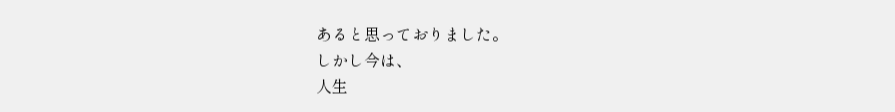あると思っておりました。
しかし今は、
人生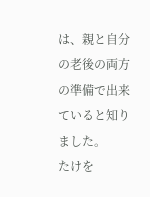は、親と自分の老後の両方の準備で出来ていると知りました。
たけを